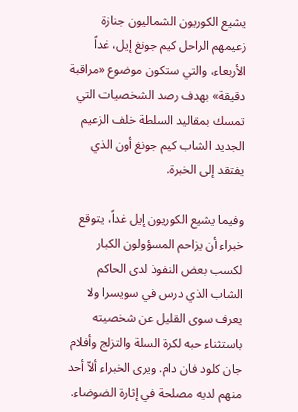يشيع الكوريون الشماليون جنازة زعيمهم الراحل كيم جونغ إيل، غداً الأربعاء، والتي ستكون موضوع «مراقبة دقيقة» بهدف رصد الشخصيات التي تمسك بمقاليد السلطة خلف الزعيم الجديد الشاب كيم جونغ أون الذي يفتقد إلى الخبرة.

وفيما يشيع الكوريون إيل غداً، يتوقع خبراء أن يزاحم المسؤولون الكبار لكسب بعض النفوذ لدى الحاكم الشاب الذي درس في سويسرا ولا يعرف سوى القليل عن شخصيته باستثناء حبه لكرة السلة والتزلج وأفلام جان كلود فان دام. ويرى الخبراء ألاّ أحد منهم لديه مصلحة في إثارة الضوضاء.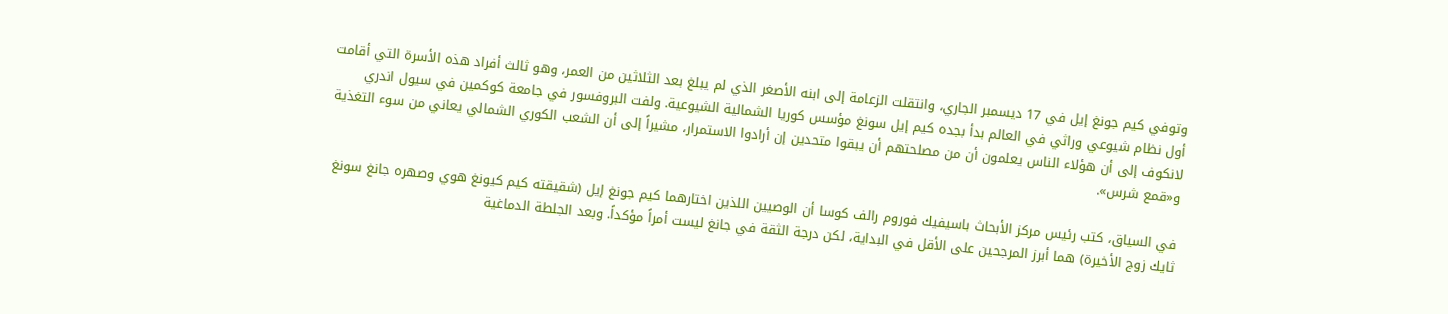وتوفي كيم جونغ إيل في 17 ديسمبر الجاري، وانتقلت الزعامة إلى ابنه الأصغر الذي لم يبلغ بعد الثلاثين من العمر، وهو ثالث أفراد هذه الأسرة التي أقامت أول نظام شيوعي وراثي في العالم بدأ بجده كيم إيل سونغ مؤسس كوريا الشمالية الشيوعية. ولفت البروفسور في جامعة كوكمين في سيول اندري لانكوف إلى أن هؤلاء الناس يعلمون أن من مصلحتهم أن يبقوا متحدين إن أرادوا الاستمرار، مشيراً إلى أن الشعب الكوري الشمالي يعاني من سوء التغذية و«قمع شرس».

في السياق، كتب رئيس مركز الأبحاث باسيفيك فوروم رالف كوسا أن الوصيين اللذين اختارهما كيم جونغ إيل (شقيقته كيم كيونغ هوي وصهره جانغ سونغ ثايك زوج الأخيرة) هما أبرز المرجحين على الأقل في البداية، لكن درجة الثقة في جانغ ليست أمراً مؤكداً. وبعد الجلطة الدماغية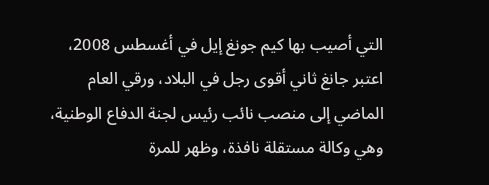التي أصيب بها كيم جونغ إيل في أغسطس 2008، اعتبر جانغ ثاني أقوى رجل في البلاد، ورقي العام الماضي إلى منصب نائب رئيس لجنة الدفاع الوطنية، وهي وكالة مستقلة نافذة، وظهر للمرة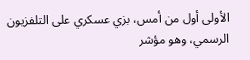الأولى أول من أمس، بزي عسكري على التلفزيون الرسمي، وهو مؤشر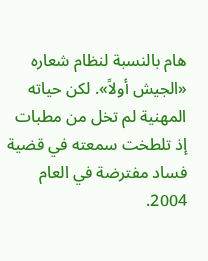هام بالنسبة لنظام شعاره «الجيش أولاً». لكن حياته المهنية لم تخل من مطبات إذ تلطخت سمعته في قضية فساد مفترضة في العام 2004.